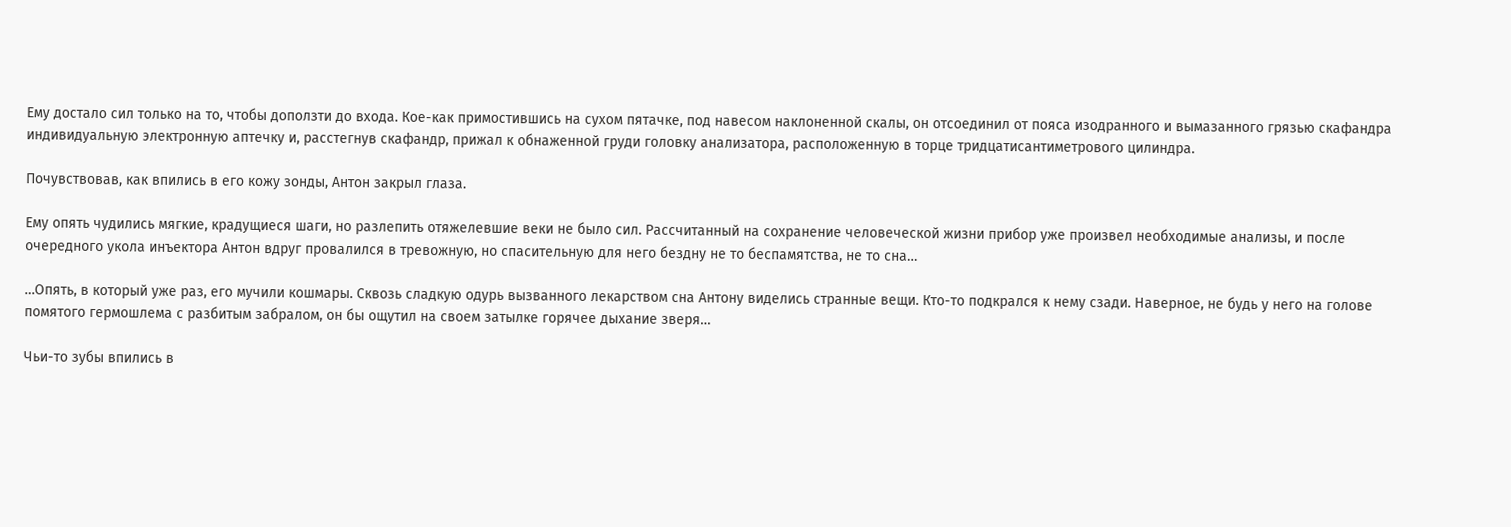Ему достало сил только на то, чтобы доползти до входа. Кое-как примостившись на сухом пятачке, под навесом наклоненной скалы, он отсоединил от пояса изодранного и вымазанного грязью скафандра индивидуальную электронную аптечку и, расстегнув скафандр, прижал к обнаженной груди головку анализатора, расположенную в торце тридцатисантиметрового цилиндра.

Почувствовав, как впились в его кожу зонды, Антон закрыл глаза.

Ему опять чудились мягкие, крадущиеся шаги, но разлепить отяжелевшие веки не было сил. Рассчитанный на сохранение человеческой жизни прибор уже произвел необходимые анализы, и после очередного укола инъектора Антон вдруг провалился в тревожную, но спасительную для него бездну не то беспамятства, не то сна…

…Опять, в который уже раз, его мучили кошмары. Сквозь сладкую одурь вызванного лекарством сна Антону виделись странные вещи. Кто-то подкрался к нему сзади. Наверное, не будь у него на голове помятого гермошлема с разбитым забралом, он бы ощутил на своем затылке горячее дыхание зверя…

Чьи-то зубы впились в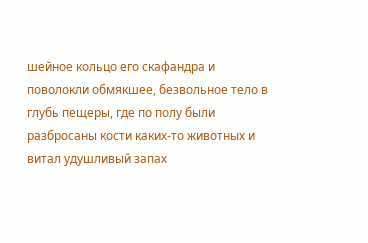шейное кольцо его скафандра и поволокли обмякшее, безвольное тело в глубь пещеры, где по полу были разбросаны кости каких-то животных и витал удушливый запах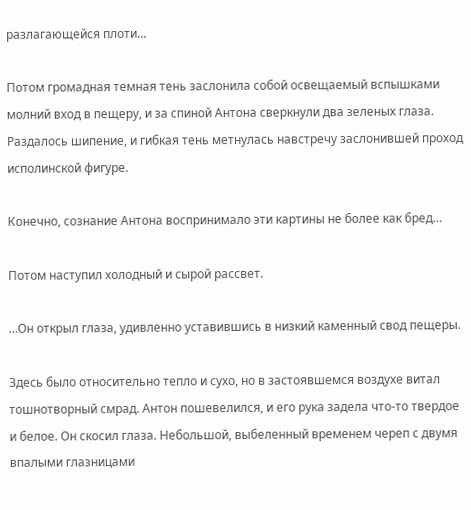разлагающейся плоти…

Потом громадная темная тень заслонила собой освещаемый вспышками молний вход в пещеру, и за спиной Антона сверкнули два зеленых глаза. Раздалось шипение, и гибкая тень метнулась навстречу заслонившей проход исполинской фигуре.

Конечно, сознание Антона воспринимало эти картины не более как бред…

Потом наступил холодный и сырой рассвет.

…Он открыл глаза, удивленно уставившись в низкий каменный свод пещеры.

Здесь было относительно тепло и сухо, но в застоявшемся воздухе витал тошнотворный смрад. Антон пошевелился, и его рука задела что-то твердое и белое. Он скосил глаза. Небольшой, выбеленный временем череп с двумя впалыми глазницами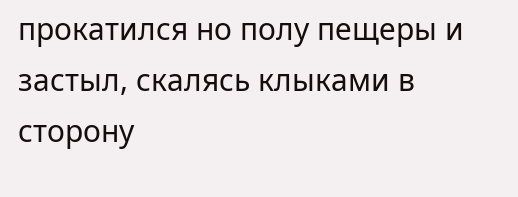прокатился но полу пещеры и застыл, скалясь клыками в сторону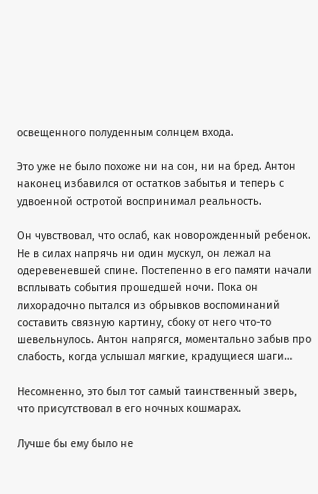освещенного полуденным солнцем входа.

Это уже не было похоже ни на сон, ни на бред. Антон наконец избавился от остатков забытья и теперь с удвоенной остротой воспринимал реальность.

Он чувствовал, что ослаб, как новорожденный ребенок. Не в силах напрячь ни один мускул, он лежал на одеревеневшей спине. Постепенно в его памяти начали всплывать события прошедшей ночи. Пока он лихорадочно пытался из обрывков воспоминаний составить связную картину, сбоку от него что-то шевельнулось. Антон напрягся, моментально забыв про слабость, когда услышал мягкие, крадущиеся шаги…

Несомненно, это был тот самый таинственный зверь, что присутствовал в его ночных кошмарах.

Лучше бы ему было не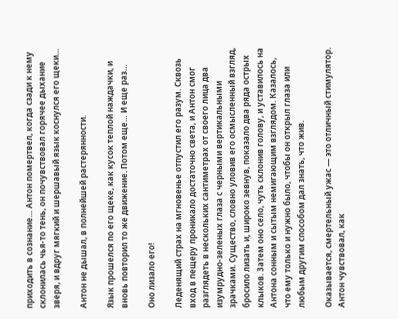приходить в сознание… Антон помертвел, когда сзади к нему склонилась чья-то тень, он почувствовал горячее дыхание зверя, и вдруг мягкий и шершавый язык коснулся его щеки…

Антон не дышал, в полнейшей растерянности.

Язык прошелся по его щеке, как кусок теплой наждачки, и вновь повторил то же движение. Потом еще… И еще раз…

Оно лизало его!

Леденящий страх на мгновенье отпустил его разум. Сквозь вход в пещеру проникало достаточно света, и Антон смог разглядеть в нескольких сантиметрах от своего лица два изумрудно-зеленых глаза с черными вертикальными зрачками. Существо, словно уловив его осмысленный взгляд, бросило лизать и, широко зевнув, показало два ряда острых клыков. Затем оно село, чуть склонив голову, и уставилось на Антона сонным и сытым немигающим взглядом. Казалось, что ему только и нужно было, чтобы он открыл глаза или любым другим способом дал знать, что жив.

Оказывается, смертельный ужас — это отличный стимулятор. Антон чувствовал, как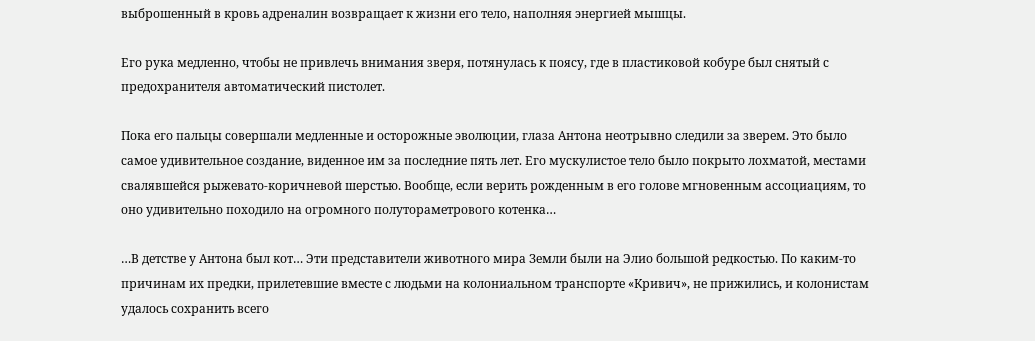выброшенный в кровь адреналин возвращает к жизни его тело, наполняя энергией мышцы.

Его рука медленно, чтобы не привлечь внимания зверя, потянулась к поясу, где в пластиковой кобуре был снятый с предохранителя автоматический пистолет.

Пока его пальцы совершали медленные и осторожные эволюции, глаза Антона неотрывно следили за зверем. Это было самое удивительное создание, виденное им за последние пять лет. Его мускулистое тело было покрыто лохматой, местами свалявшейся рыжевато-коричневой шерстью. Вообще, если верить рожденным в его голове мгновенным ассоциациям, то оно удивительно походило на огромного полутораметрового котенка…

…В детстве у Антона был кот… Эти представители животного мира Земли были на Элио большой редкостью. По каким-то причинам их предки, прилетевшие вместе с людьми на колониальном транспорте «Кривич», не прижились, и колонистам удалось сохранить всего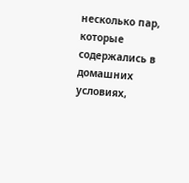несколько пар, которые содержались в домашних условиях,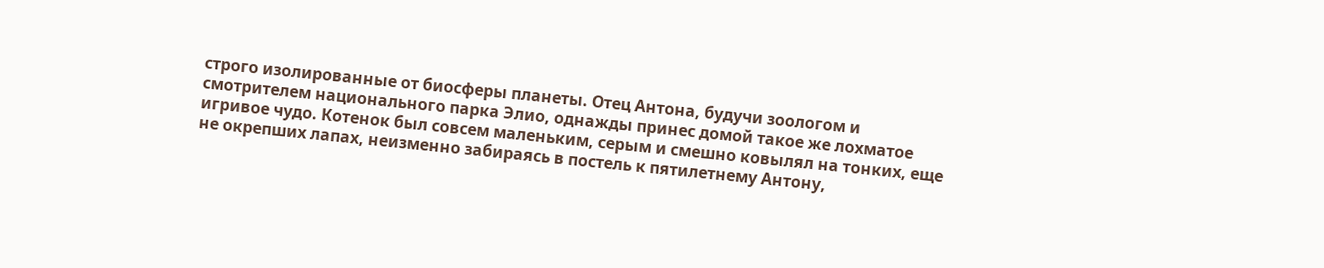строго изолированные от биосферы планеты. Отец Антона, будучи зоологом и смотрителем национального парка Элио, однажды принес домой такое же лохматое игривое чудо. Котенок был совсем маленьким, серым и смешно ковылял на тонких, еще не окрепших лапах, неизменно забираясь в постель к пятилетнему Антону,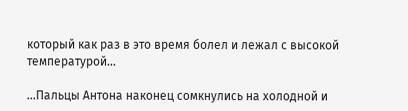который как раз в это время болел и лежал с высокой температурой…

…Пальцы Антона наконец сомкнулись на холодной и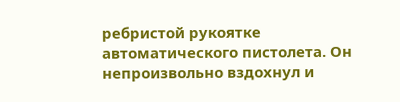ребристой рукоятке автоматического пистолета. Он непроизвольно вздохнул и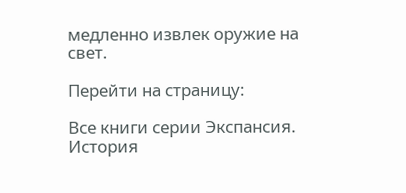медленно извлек оружие на свет.

Перейти на страницу:

Все книги серии Экспансия. История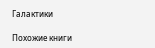Галактики

Похожие книги